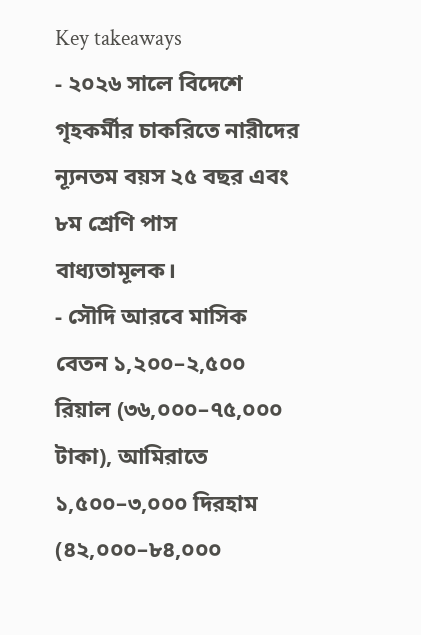Key takeaways
- ২০২৬ সালে বিদেশে গৃহকর্মীর চাকরিতে নারীদের ন্যূনতম বয়স ২৫ বছর এবং ৮ম শ্রেণি পাস বাধ্যতামূলক।
- সৌদি আরবে মাসিক বেতন ১,২০০–২,৫০০ রিয়াল (৩৬,০০০–৭৫,০০০ টাকা), আমিরাতে ১,৫০০–৩,০০০ দিরহাম (৪২,০০০–৮৪,০০০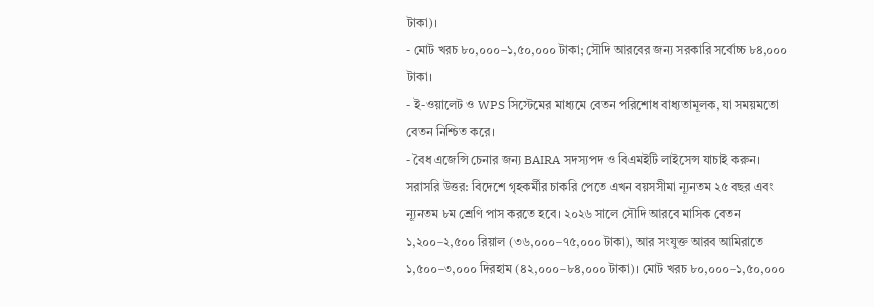টাকা)।
- মোট খরচ ৮০,০০০–১,৫০,০০০ টাকা; সৌদি আরবের জন্য সরকারি সর্বোচ্চ ৮৪,০০০ টাকা।
- ই-ওয়ালেট ও WPS সিস্টেমের মাধ্যমে বেতন পরিশোধ বাধ্যতামূলক, যা সময়মতো বেতন নিশ্চিত করে।
- বৈধ এজেন্সি চেনার জন্য BAIRA সদস্যপদ ও বিএমইটি লাইসেন্স যাচাই করুন।
সরাসরি উত্তর: বিদেশে গৃহকর্মীর চাকরি পেতে এখন বয়সসীমা ন্যূনতম ২৫ বছর এবং ন্যূনতম ৮ম শ্রেণি পাস করতে হবে। ২০২৬ সালে সৌদি আরবে মাসিক বেতন ১,২০০–২,৫০০ রিয়াল (৩৬,০০০–৭৫,০০০ টাকা), আর সংযুক্ত আরব আমিরাতে ১,৫০০–৩,০০০ দিরহাম (৪২,০০০–৮৪,০০০ টাকা)। মোট খরচ ৮০,০০০–১,৫০,০০০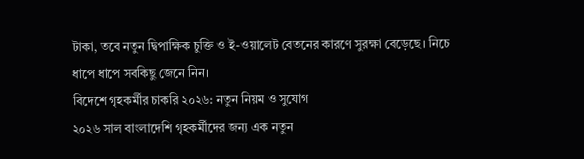টাকা, তবে নতুন দ্বিপাক্ষিক চুক্তি ও ই-ওয়ালেট বেতনের কারণে সুরক্ষা বেড়েছে। নিচে ধাপে ধাপে সবকিছু জেনে নিন।
বিদেশে গৃহকর্মীর চাকরি ২০২৬: নতুন নিয়ম ও সুযোগ
২০২৬ সাল বাংলাদেশি গৃহকর্মীদের জন্য এক নতুন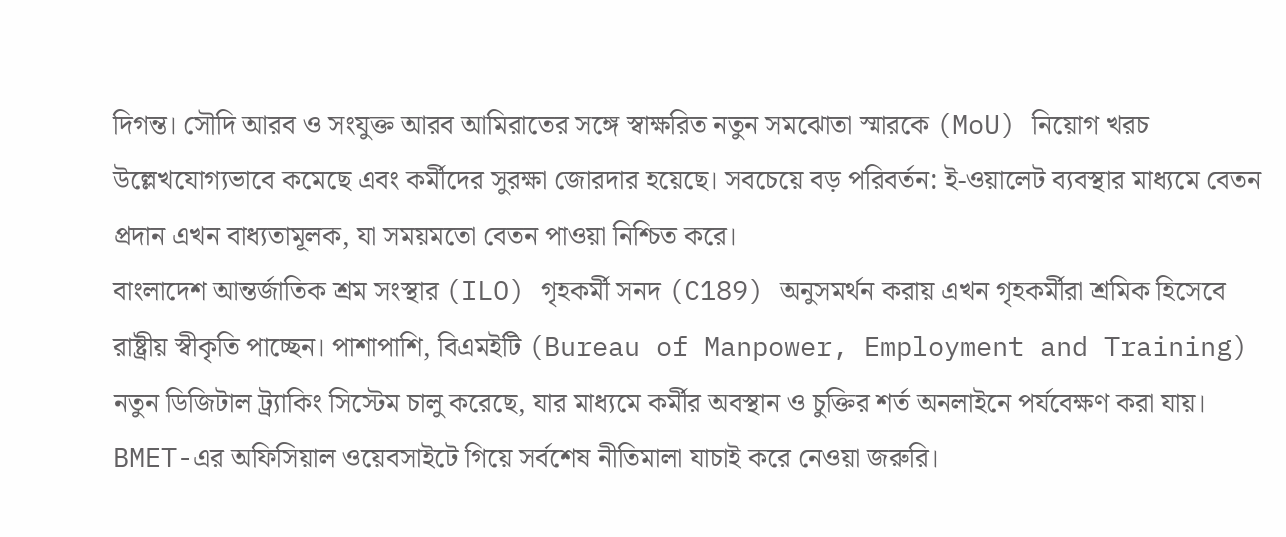দিগন্ত। সৌদি আরব ও সংযুক্ত আরব আমিরাতের সঙ্গে স্বাক্ষরিত নতুন সমঝোতা স্মারকে (MoU) নিয়োগ খরচ উল্লেখযোগ্যভাবে কমেছে এবং কর্মীদের সুরক্ষা জোরদার হয়েছে। সবচেয়ে বড় পরিবর্তন: ই-ওয়ালেট ব্যবস্থার মাধ্যমে বেতন প্রদান এখন বাধ্যতামূলক, যা সময়মতো বেতন পাওয়া নিশ্চিত করে।
বাংলাদেশ আন্তর্জাতিক শ্রম সংস্থার (ILO) গৃহকর্মী সনদ (C189) অনুসমর্থন করায় এখন গৃহকর্মীরা শ্রমিক হিসেবে রাষ্ট্রীয় স্বীকৃতি পাচ্ছেন। পাশাপাশি, বিএমইটি (Bureau of Manpower, Employment and Training) নতুন ডিজিটাল ট্র্যাকিং সিস্টেম চালু করেছে, যার মাধ্যমে কর্মীর অবস্থান ও চুক্তির শর্ত অনলাইনে পর্যবেক্ষণ করা যায়। BMET-এর অফিসিয়াল ওয়েবসাইটে গিয়ে সর্বশেষ নীতিমালা যাচাই করে নেওয়া জরুরি।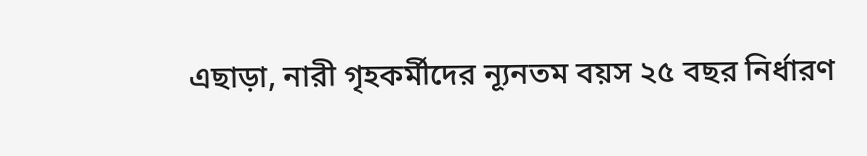এছাড়া, নারী গৃহকর্মীদের ন্যূনতম বয়স ২৫ বছর নির্ধারণ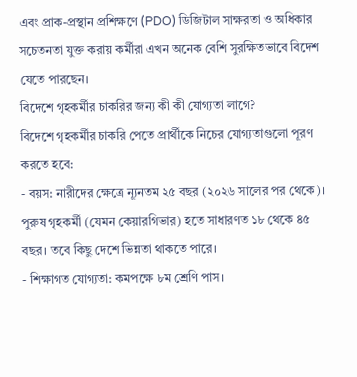এবং প্রাক-প্রস্থান প্রশিক্ষণে (PDO) ডিজিটাল সাক্ষরতা ও অধিকার সচেতনতা যুক্ত করায় কর্মীরা এখন অনেক বেশি সুরক্ষিতভাবে বিদেশ যেতে পারছেন।
বিদেশে গৃহকর্মীর চাকরির জন্য কী কী যোগ্যতা লাগে?
বিদেশে গৃহকর্মীর চাকরি পেতে প্রার্থীকে নিচের যোগ্যতাগুলো পূরণ করতে হবে:
- বয়স: নারীদের ক্ষেত্রে ন্যূনতম ২৫ বছর (২০২৬ সালের পর থেকে)। পুরুষ গৃহকর্মী (যেমন কেয়ারগিভার) হতে সাধারণত ১৮ থেকে ৪৫ বছর। তবে কিছু দেশে ভিন্নতা থাকতে পারে।
- শিক্ষাগত যোগ্যতা: কমপক্ষে ৮ম শ্রেণি পাস।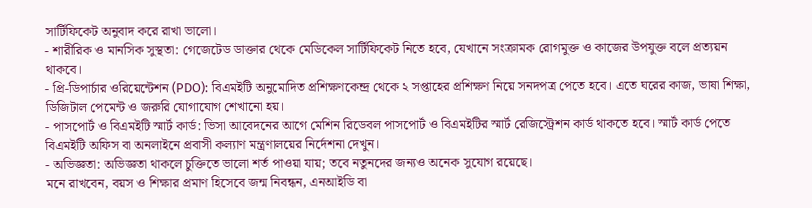সার্টিফিকেট অনুবাদ করে রাখা ভালো।
- শারীরিক ও মানসিক সুস্থতা: গেজেটেড ডাক্তার থেকে মেডিকেল সার্টিফিকেট নিতে হবে, যেখানে সংক্রামক রোগমুক্ত ও কাজের উপযুক্ত বলে প্রত্যয়ন থাকবে।
- প্রি-ডিপার্চার ওরিয়েন্টেশন (PDO): বিএমইটি অনুমোদিত প্রশিক্ষণকেন্দ্র থেকে ২ সপ্তাহের প্রশিক্ষণ নিয়ে সনদপত্র পেতে হবে। এতে ঘরের কাজ, ভাষা শিক্ষা, ডিজিটাল পেমেন্ট ও জরুরি যোগাযোগ শেখানো হয়।
- পাসপোর্ট ও বিএমইটি স্মার্ট কার্ড: ভিসা আবেদনের আগে মেশিন রিডেবল পাসপোর্ট ও বিএমইটির স্মার্ট রেজিস্ট্রেশন কার্ড থাকতে হবে। স্মার্ট কার্ড পেতে বিএমইটি অফিস বা অনলাইনে প্রবাসী কল্যাণ মন্ত্রণালয়ের নির্দেশনা দেখুন।
- অভিজ্ঞতা: অভিজ্ঞতা থাকলে চুক্তিতে ভালো শর্ত পাওয়া যায়; তবে নতুনদের জন্যও অনেক সুযোগ রয়েছে।
মনে রাখবেন, বয়স ও শিক্ষার প্রমাণ হিসেবে জন্ম নিবন্ধন, এনআইডি বা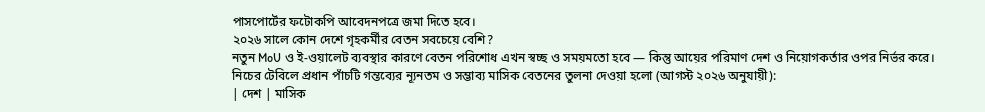পাসপোর্টের ফটোকপি আবেদনপত্রে জমা দিতে হবে।
২০২৬ সালে কোন দেশে গৃহকর্মীর বেতন সবচেয়ে বেশি?
নতুন MoU ও ই-ওয়ালেট ব্যবস্থার কারণে বেতন পরিশোধ এখন স্বচ্ছ ও সময়মতো হবে — কিন্তু আয়ের পরিমাণ দেশ ও নিয়োগকর্তার ওপর নির্ভর করে। নিচের টেবিলে প্রধান পাঁচটি গন্তব্যের ন্যূনতম ও সম্ভাব্য মাসিক বেতনের তুলনা দেওয়া হলো (আগস্ট ২০২৬ অনুযায়ী):
| দেশ | মাসিক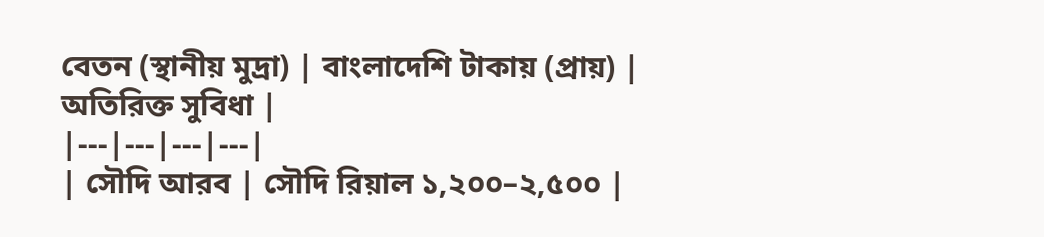বেতন (স্থানীয় মুদ্রা) | বাংলাদেশি টাকায় (প্রায়) | অতিরিক্ত সুবিধা |
|---|---|---|---|
| সৌদি আরব | সৌদি রিয়াল ১,২০০–২,৫০০ |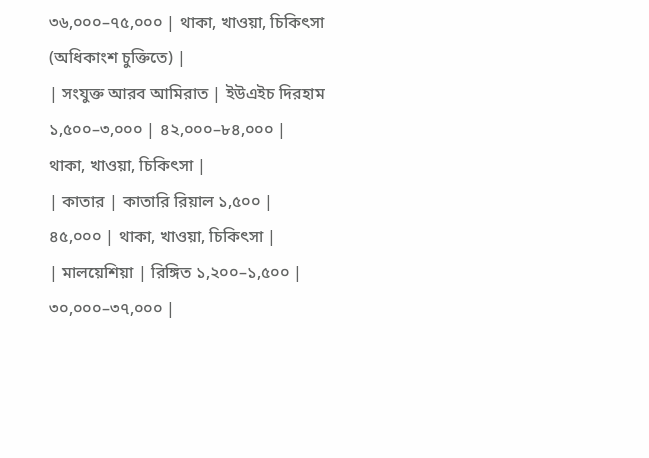৩৬,০০০–৭৫,০০০ | থাকা, খাওয়া, চিকিৎসা (অধিকাংশ চুক্তিতে) |
| সংযুক্ত আরব আমিরাত | ইউএইচ দিরহাম ১,৫০০–৩,০০০ | ৪২,০০০–৮৪,০০০ | থাকা, খাওয়া, চিকিৎসা |
| কাতার | কাতারি রিয়াল ১,৫০০ | ৪৫,০০০ | থাকা, খাওয়া, চিকিৎসা |
| মালয়েশিয়া | রিঙ্গিত ১,২০০–১,৫০০ | ৩০,০০০–৩৭,০০০ |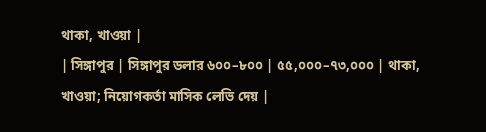থাকা, খাওয়া |
| সিঙ্গাপুর | সিঙ্গাপুর ডলার ৬০০–৮০০ | ৫৫,০০০–৭৩,০০০ | থাকা, খাওয়া; নিয়োগকর্তা মাসিক লেভি দেয় |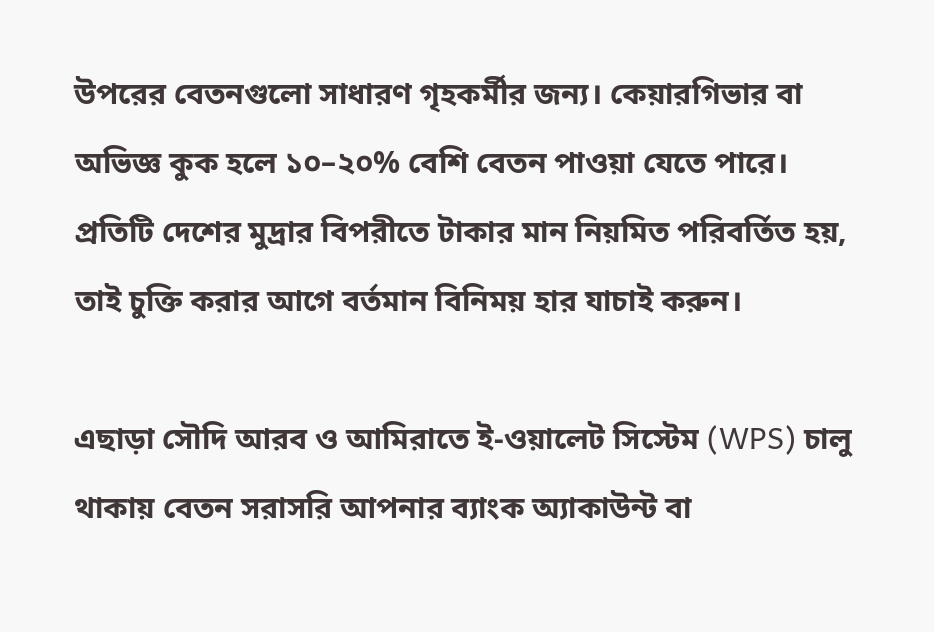উপরের বেতনগুলো সাধারণ গৃহকর্মীর জন্য। কেয়ারগিভার বা অভিজ্ঞ কুক হলে ১০–২০% বেশি বেতন পাওয়া যেতে পারে। প্রতিটি দেশের মুদ্রার বিপরীতে টাকার মান নিয়মিত পরিবর্তিত হয়, তাই চুক্তি করার আগে বর্তমান বিনিময় হার যাচাই করুন।

এছাড়া সৌদি আরব ও আমিরাতে ই-ওয়ালেট সিস্টেম (WPS) চালু থাকায় বেতন সরাসরি আপনার ব্যাংক অ্যাকাউন্ট বা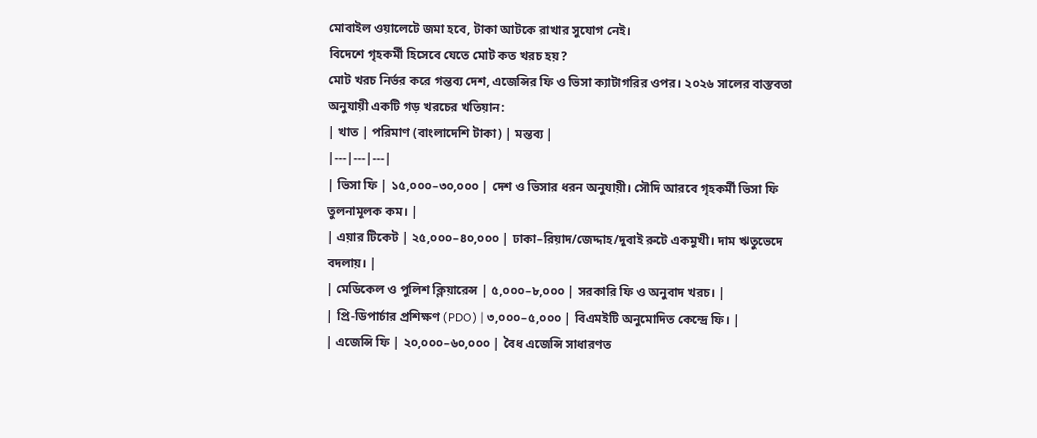মোবাইল ওয়ালেটে জমা হবে, টাকা আটকে রাখার সুযোগ নেই।
বিদেশে গৃহকর্মী হিসেবে যেতে মোট কত খরচ হয়?
মোট খরচ নির্ভর করে গন্তব্য দেশ, এজেন্সির ফি ও ভিসা ক্যাটাগরির ওপর। ২০২৬ সালের বাস্তবতা অনুযায়ী একটি গড় খরচের খতিয়ান:
| খাত | পরিমাণ (বাংলাদেশি টাকা) | মন্তব্য |
|---|---|---|
| ভিসা ফি | ১৫,০০০–৩০,০০০ | দেশ ও ভিসার ধরন অনুযায়ী। সৌদি আরবে গৃহকর্মী ভিসা ফি তুলনামূলক কম। |
| এয়ার টিকেট | ২৫,০০০–৪০,০০০ | ঢাকা–রিয়াদ/জেদ্দাহ/দুবাই রুটে একমুখী। দাম ঋতুভেদে বদলায়। |
| মেডিকেল ও পুলিশ ক্লিয়ারেন্স | ৫,০০০–৮,০০০ | সরকারি ফি ও অনুবাদ খরচ। |
| প্রি-ডিপার্চার প্রশিক্ষণ (PDO) | ৩,০০০–৫,০০০ | বিএমইটি অনুমোদিত কেন্দ্রে ফি। |
| এজেন্সি ফি | ২০,০০০–৬০,০০০ | বৈধ এজেন্সি সাধারণত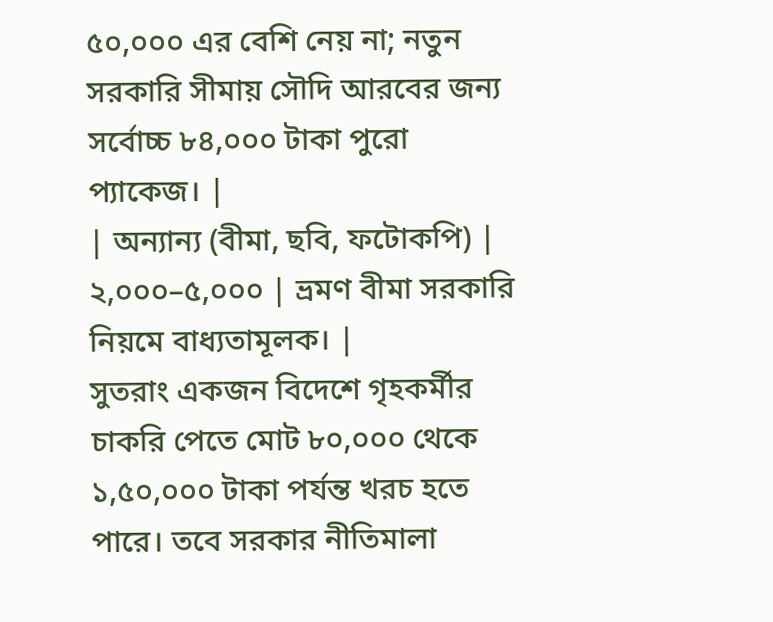৫০,০০০ এর বেশি নেয় না; নতুন সরকারি সীমায় সৌদি আরবের জন্য সর্বোচ্চ ৮৪,০০০ টাকা পুরো প্যাকেজ। |
| অন্যান্য (বীমা, ছবি, ফটোকপি) | ২,০০০–৫,০০০ | ভ্রমণ বীমা সরকারি নিয়মে বাধ্যতামূলক। |
সুতরাং একজন বিদেশে গৃহকর্মীর চাকরি পেতে মোট ৮০,০০০ থেকে ১,৫০,০০০ টাকা পর্যন্ত খরচ হতে পারে। তবে সরকার নীতিমালা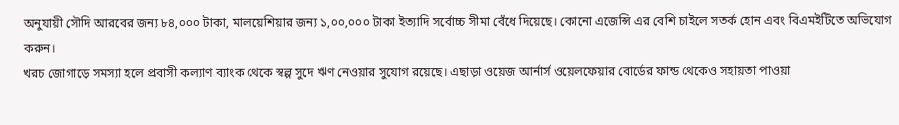অনুযায়ী সৌদি আরবের জন্য ৮৪,০০০ টাকা, মালয়েশিয়ার জন্য ১,০০,০০০ টাকা ইত্যাদি সর্বোচ্চ সীমা বেঁধে দিয়েছে। কোনো এজেন্সি এর বেশি চাইলে সতর্ক হোন এবং বিএমইটিতে অভিযোগ করুন।
খরচ জোগাড়ে সমস্যা হলে প্রবাসী কল্যাণ ব্যাংক থেকে স্বল্প সুদে ঋণ নেওয়ার সুযোগ রয়েছে। এছাড়া ওয়েজ আর্নার্স ওয়েলফেয়ার বোর্ডের ফান্ড থেকেও সহায়তা পাওয়া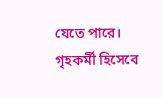যেতে পারে।
গৃহকর্মী হিসেবে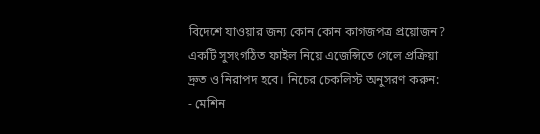বিদেশে যাওয়ার জন্য কোন কোন কাগজপত্র প্রয়োজন?
একটি সুসংগঠিত ফাইল নিয়ে এজেন্সিতে গেলে প্রক্রিয়া দ্রুত ও নিরাপদ হবে। নিচের চেকলিস্ট অনুসরণ করুন:
- মেশিন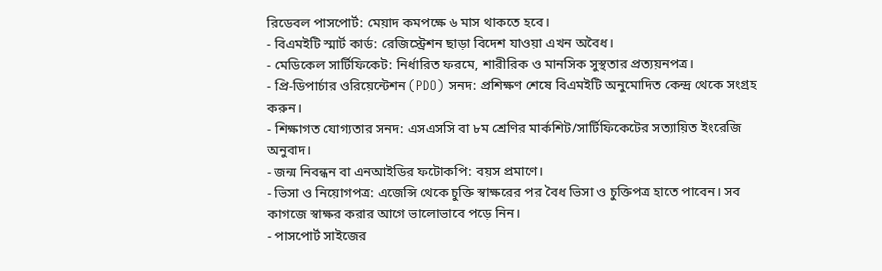রিডেবল পাসপোর্ট: মেয়াদ কমপক্ষে ৬ মাস থাকতে হবে।
- বিএমইটি স্মার্ট কার্ড: রেজিস্ট্রেশন ছাড়া বিদেশ যাওয়া এখন অবৈধ।
- মেডিকেল সার্টিফিকেট: নির্ধারিত ফরমে, শারীরিক ও মানসিক সুস্থতার প্রত্যয়নপত্র।
- প্রি-ডিপার্চার ওরিয়েন্টেশন (PDO) সনদ: প্রশিক্ষণ শেষে বিএমইটি অনুমোদিত কেন্দ্র থেকে সংগ্রহ করুন।
- শিক্ষাগত যোগ্যতার সনদ: এসএসসি বা ৮ম শ্রেণির মার্কশিট/সার্টিফিকেটের সত্যায়িত ইংরেজি অনুবাদ।
- জন্ম নিবন্ধন বা এনআইডির ফটোকপি: বয়স প্রমাণে।
- ভিসা ও নিয়োগপত্র: এজেন্সি থেকে চুক্তি স্বাক্ষরের পর বৈধ ভিসা ও চুক্তিপত্র হাতে পাবেন। সব কাগজে স্বাক্ষর করার আগে ভালোভাবে পড়ে নিন।
- পাসপোর্ট সাইজের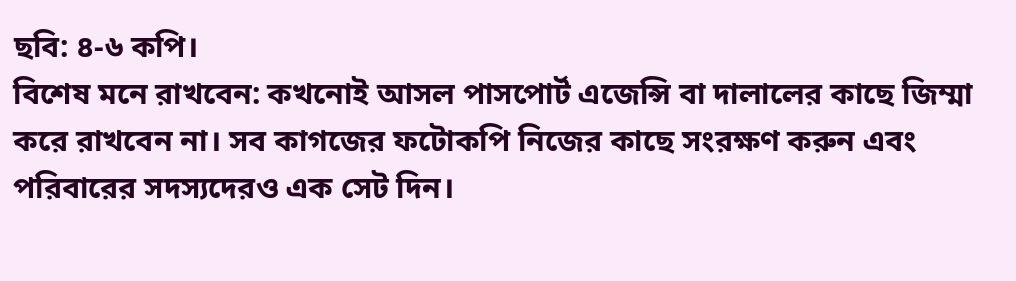ছবি: ৪-৬ কপি।
বিশেষ মনে রাখবেন: কখনোই আসল পাসপোর্ট এজেন্সি বা দালালের কাছে জিম্মা করে রাখবেন না। সব কাগজের ফটোকপি নিজের কাছে সংরক্ষণ করুন এবং পরিবারের সদস্যদেরও এক সেট দিন।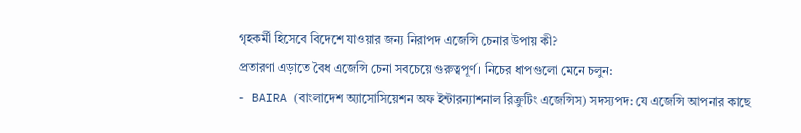গৃহকর্মী হিসেবে বিদেশে যাওয়ার জন্য নিরাপদ এজেন্সি চেনার উপায় কী?
প্রতারণা এড়াতে বৈধ এজেন্সি চেনা সবচেয়ে গুরুত্বপূর্ণ। নিচের ধাপগুলো মেনে চলুন:
- BAIRA (বাংলাদেশ অ্যাসোসিয়েশন অফ ইন্টারন্যাশনাল রিক্রুটিং এজেন্সিস) সদস্যপদ: যে এজেন্সি আপনার কাছে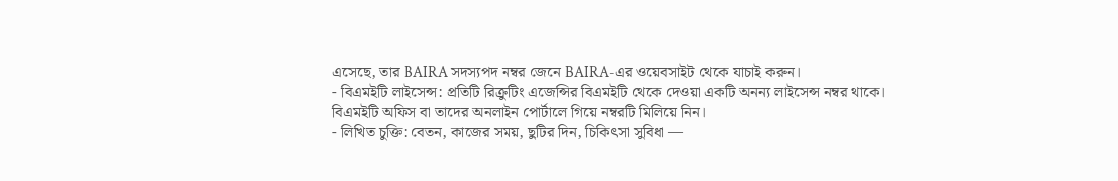এসেছে, তার BAIRA সদস্যপদ নম্বর জেনে BAIRA-এর ওয়েবসাইট থেকে যাচাই করুন।
- বিএমইটি লাইসেন্স: প্রতিটি রিক্রুটিং এজেন্সির বিএমইটি থেকে দেওয়া একটি অনন্য লাইসেন্স নম্বর থাকে। বিএমইটি অফিস বা তাদের অনলাইন পোর্টালে গিয়ে নম্বরটি মিলিয়ে নিন।
- লিখিত চুক্তি: বেতন, কাজের সময়, ছুটির দিন, চিকিৎসা সুবিধা —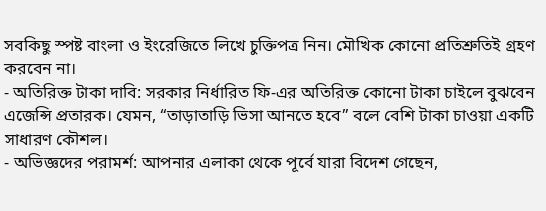সবকিছু স্পষ্ট বাংলা ও ইংরেজিতে লিখে চুক্তিপত্র নিন। মৌখিক কোনো প্রতিশ্রুতিই গ্রহণ করবেন না।
- অতিরিক্ত টাকা দাবি: সরকার নির্ধারিত ফি-এর অতিরিক্ত কোনো টাকা চাইলে বুঝবেন এজেন্সি প্রতারক। যেমন, “তাড়াতাড়ি ভিসা আনতে হবে” বলে বেশি টাকা চাওয়া একটি সাধারণ কৌশল।
- অভিজ্ঞদের পরামর্শ: আপনার এলাকা থেকে পূর্বে যারা বিদেশ গেছেন,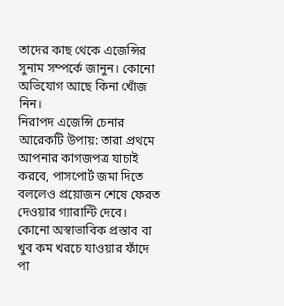তাদের কাছ থেকে এজেন্সির সুনাম সম্পর্কে জানুন। কোনো অভিযোগ আছে কিনা খোঁজ নিন।
নিরাপদ এজেন্সি চেনার আরেকটি উপায়: তারা প্রথমে আপনার কাগজপত্র যাচাই করবে, পাসপোর্ট জমা দিতে বললেও প্রয়োজন শেষে ফেরত দেওয়ার গ্যারান্টি দেবে। কোনো অস্বাভাবিক প্রস্তাব বা খুব কম খরচে যাওয়ার ফাঁদে পা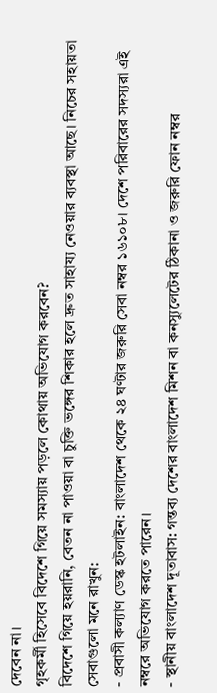দেবেন না।
গৃহকর্মী হিসেবে বিদেশে গিয়ে সমস্যায় পড়লে কোথায় অভিযোগ করবেন?
বিদেশে গিয়ে হয়রানি, বেতন না পাওয়া বা চুক্তি ভঙ্গের শিকার হলে দ্রুত সাহায্য নেওয়ার ব্যবস্থা আছে। নিচের সহায়তা সেবাগুলো মনে রাখুন:
- প্রবাসী কল্যাণ ডেস্ক হটলাইন: বাংলাদেশ থেকে ২৪ ঘণ্টার জরুরি সেবা নম্বর ১৬১০৮। দেশে পরিবারের সদস্যরা এই নম্বরে অভিযোগ করতে পারেন।
- স্থানীয় বাংলাদেশ দূতাবাস: গন্তব্য দেশের বাংলাদেশ মিশন বা কনস্যুলেটের ঠিকানা ও জরুরি ফোন নম্বর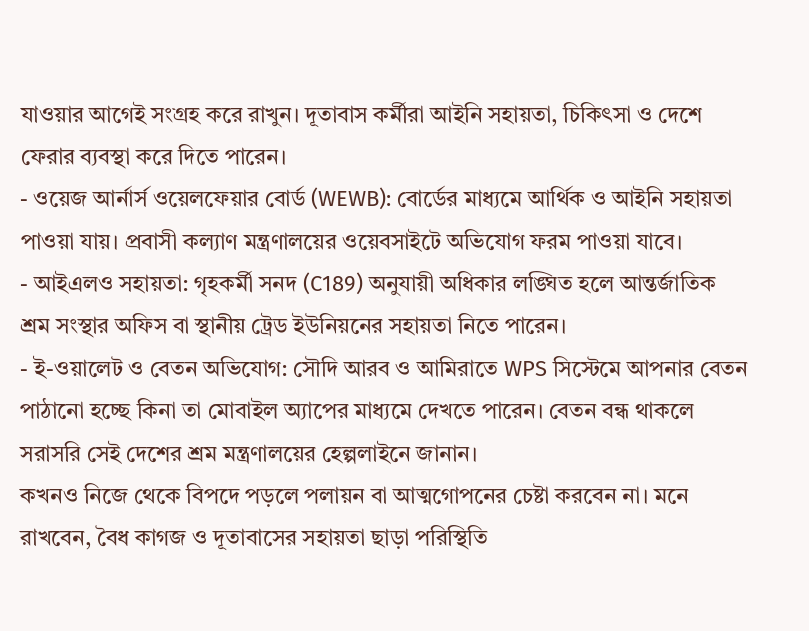যাওয়ার আগেই সংগ্রহ করে রাখুন। দূতাবাস কর্মীরা আইনি সহায়তা, চিকিৎসা ও দেশে ফেরার ব্যবস্থা করে দিতে পারেন।
- ওয়েজ আর্নার্স ওয়েলফেয়ার বোর্ড (WEWB): বোর্ডের মাধ্যমে আর্থিক ও আইনি সহায়তা পাওয়া যায়। প্রবাসী কল্যাণ মন্ত্রণালয়ের ওয়েবসাইটে অভিযোগ ফরম পাওয়া যাবে।
- আইএলও সহায়তা: গৃহকর্মী সনদ (C189) অনুযায়ী অধিকার লঙ্ঘিত হলে আন্তর্জাতিক শ্রম সংস্থার অফিস বা স্থানীয় ট্রেড ইউনিয়নের সহায়তা নিতে পারেন।
- ই-ওয়ালেট ও বেতন অভিযোগ: সৌদি আরব ও আমিরাতে WPS সিস্টেমে আপনার বেতন পাঠানো হচ্ছে কিনা তা মোবাইল অ্যাপের মাধ্যমে দেখতে পারেন। বেতন বন্ধ থাকলে সরাসরি সেই দেশের শ্রম মন্ত্রণালয়ের হেল্পলাইনে জানান।
কখনও নিজে থেকে বিপদে পড়লে পলায়ন বা আত্মগোপনের চেষ্টা করবেন না। মনে রাখবেন, বৈধ কাগজ ও দূতাবাসের সহায়তা ছাড়া পরিস্থিতি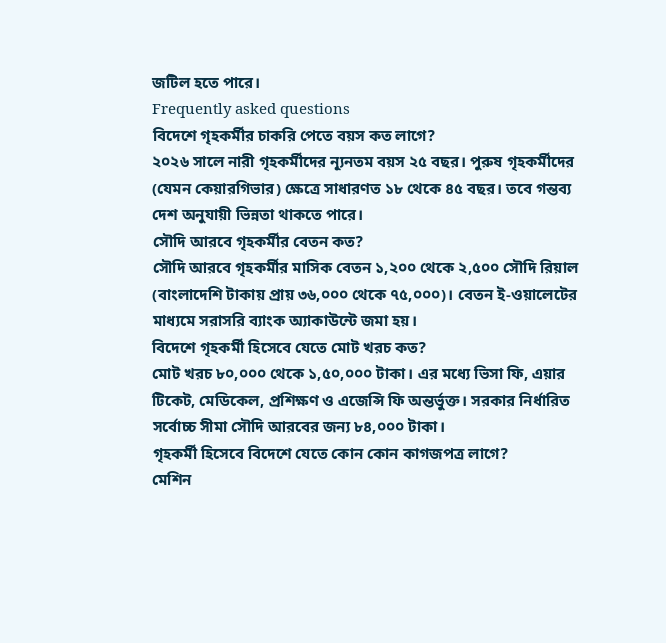জটিল হতে পারে।
Frequently asked questions
বিদেশে গৃহকর্মীর চাকরি পেতে বয়স কত লাগে?
২০২৬ সালে নারী গৃহকর্মীদের ন্যূনতম বয়স ২৫ বছর। পুরুষ গৃহকর্মীদের (যেমন কেয়ারগিভার) ক্ষেত্রে সাধারণত ১৮ থেকে ৪৫ বছর। তবে গন্তব্য দেশ অনুযায়ী ভিন্নতা থাকতে পারে।
সৌদি আরবে গৃহকর্মীর বেতন কত?
সৌদি আরবে গৃহকর্মীর মাসিক বেতন ১,২০০ থেকে ২,৫০০ সৌদি রিয়াল (বাংলাদেশি টাকায় প্রায় ৩৬,০০০ থেকে ৭৫,০০০)। বেতন ই-ওয়ালেটের মাধ্যমে সরাসরি ব্যাংক অ্যাকাউন্টে জমা হয়।
বিদেশে গৃহকর্মী হিসেবে যেতে মোট খরচ কত?
মোট খরচ ৮০,০০০ থেকে ১,৫০,০০০ টাকা। এর মধ্যে ভিসা ফি, এয়ার টিকেট, মেডিকেল, প্রশিক্ষণ ও এজেন্সি ফি অন্তর্ভুক্ত। সরকার নির্ধারিত সর্বোচ্চ সীমা সৌদি আরবের জন্য ৮৪,০০০ টাকা।
গৃহকর্মী হিসেবে বিদেশে যেতে কোন কোন কাগজপত্র লাগে?
মেশিন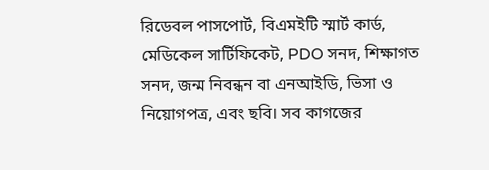রিডেবল পাসপোর্ট, বিএমইটি স্মার্ট কার্ড, মেডিকেল সার্টিফিকেট, PDO সনদ, শিক্ষাগত সনদ, জন্ম নিবন্ধন বা এনআইডি, ভিসা ও নিয়োগপত্র, এবং ছবি। সব কাগজের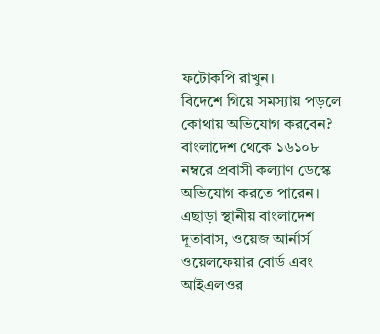ফটোকপি রাখুন।
বিদেশে গিয়ে সমস্যায় পড়লে কোথায় অভিযোগ করবেন?
বাংলাদেশ থেকে ১৬১০৮ নম্বরে প্রবাসী কল্যাণ ডেস্কে অভিযোগ করতে পারেন। এছাড়া স্থানীয় বাংলাদেশ দূতাবাস, ওয়েজ আর্নার্স ওয়েলফেয়ার বোর্ড এবং আইএলওর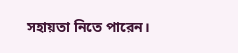সহায়তা নিতে পারেন।